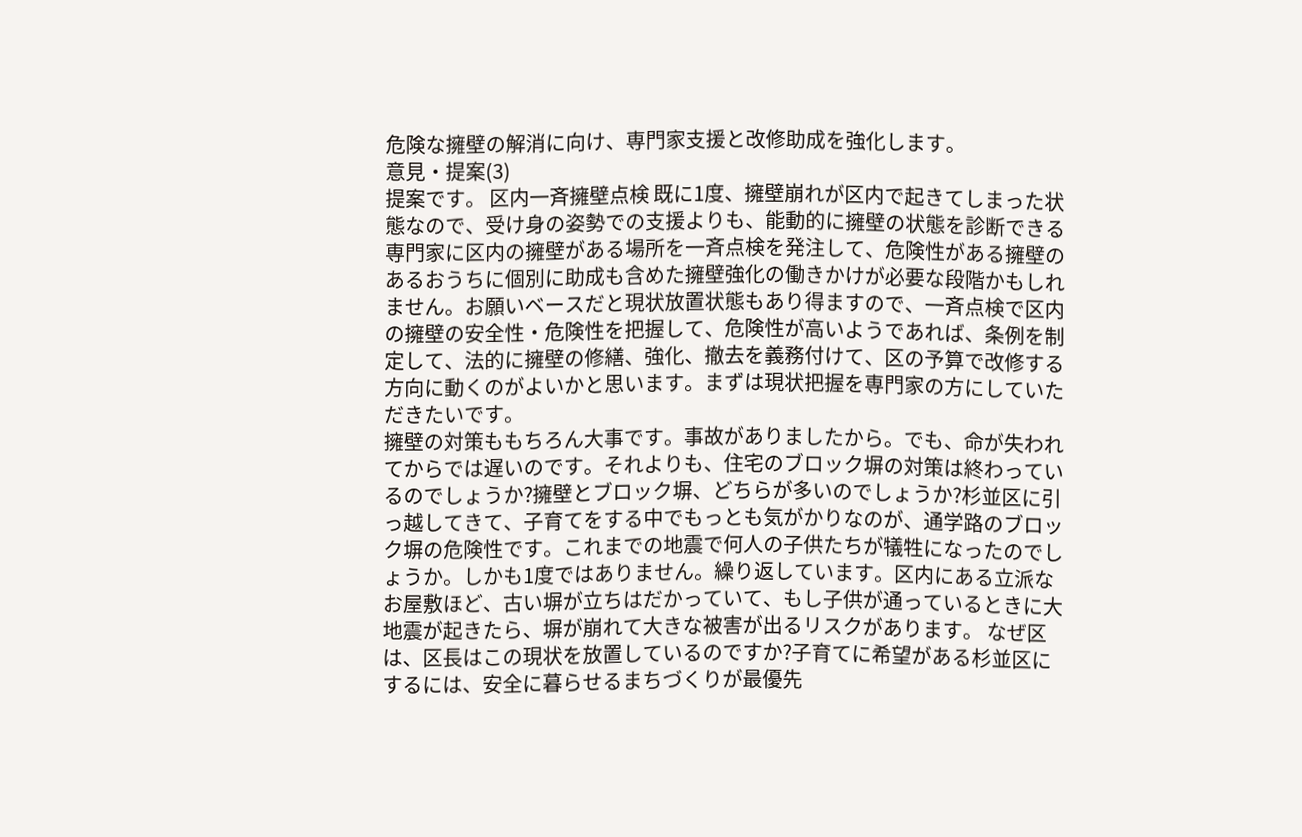危険な擁壁の解消に向け、専門家支援と改修助成を強化します。
意見・提案(3)
提案です。 区内一斉擁壁点検 既に1度、擁壁崩れが区内で起きてしまった状態なので、受け身の姿勢での支援よりも、能動的に擁壁の状態を診断できる専門家に区内の擁壁がある場所を一斉点検を発注して、危険性がある擁壁のあるおうちに個別に助成も含めた擁壁強化の働きかけが必要な段階かもしれません。お願いベースだと現状放置状態もあり得ますので、一斉点検で区内の擁壁の安全性・危険性を把握して、危険性が高いようであれば、条例を制定して、法的に擁壁の修繕、強化、撤去を義務付けて、区の予算で改修する方向に動くのがよいかと思います。まずは現状把握を専門家の方にしていただきたいです。
擁壁の対策ももちろん大事です。事故がありましたから。でも、命が失われてからでは遅いのです。それよりも、住宅のブロック塀の対策は終わっているのでしょうか?擁壁とブロック塀、どちらが多いのでしょうか?杉並区に引っ越してきて、子育てをする中でもっとも気がかりなのが、通学路のブロック塀の危険性です。これまでの地震で何人の子供たちが犠牲になったのでしょうか。しかも1度ではありません。繰り返しています。区内にある立派なお屋敷ほど、古い塀が立ちはだかっていて、もし子供が通っているときに大地震が起きたら、塀が崩れて大きな被害が出るリスクがあります。 なぜ区は、区長はこの現状を放置しているのですか?子育てに希望がある杉並区にするには、安全に暮らせるまちづくりが最優先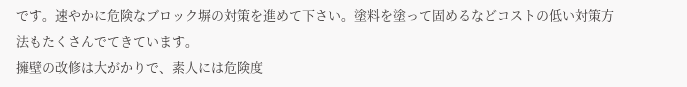です。速やかに危険なブロック塀の対策を進めて下さい。塗料を塗って固めるなどコストの低い対策方法もたくさんでてきています。
擁壁の改修は大がかりで、素人には危険度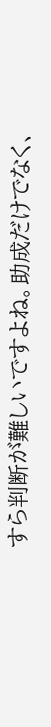すら判断が難しいですよね。助成だけでなく、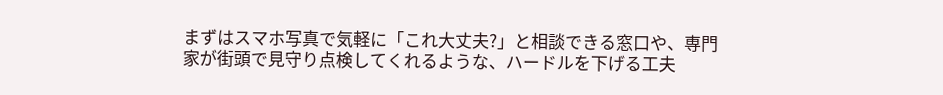まずはスマホ写真で気軽に「これ大丈夫?」と相談できる窓口や、専門家が街頭で見守り点検してくれるような、ハードルを下げる工夫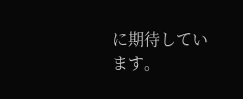に期待しています。